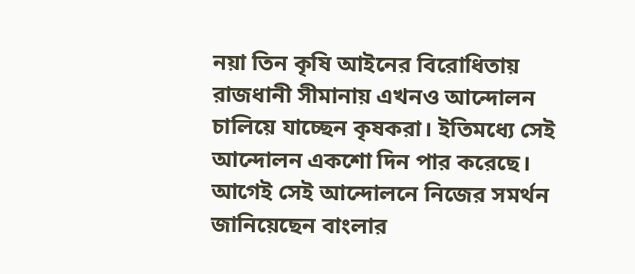নয়া তিন কৃষি আইনের বিরোধিতায় রাজধানী সীমানায় এখনও আন্দোলন চালিয়ে যাচ্ছেন কৃষকরা। ইতিমধ্যে সেই আন্দোলন একশো দিন পার করেছে। আগেই সেই আন্দোলনে নিজের সমর্থন জানিয়েছেন বাংলার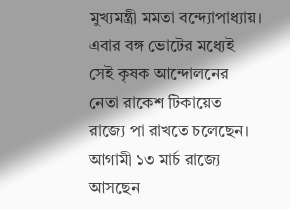মুখ্যমন্ত্রী মমতা বন্দ্যোপাধ্যায়। এবার বঙ্গ ভোটের মধ্যেই সেই কৃষক আন্দোলনের নেতা রাকেশ টিকায়েত রাজ্যে পা রাখতে চলেছেন। আগামী ১৩ মার্চ রাজ্যে আসছেন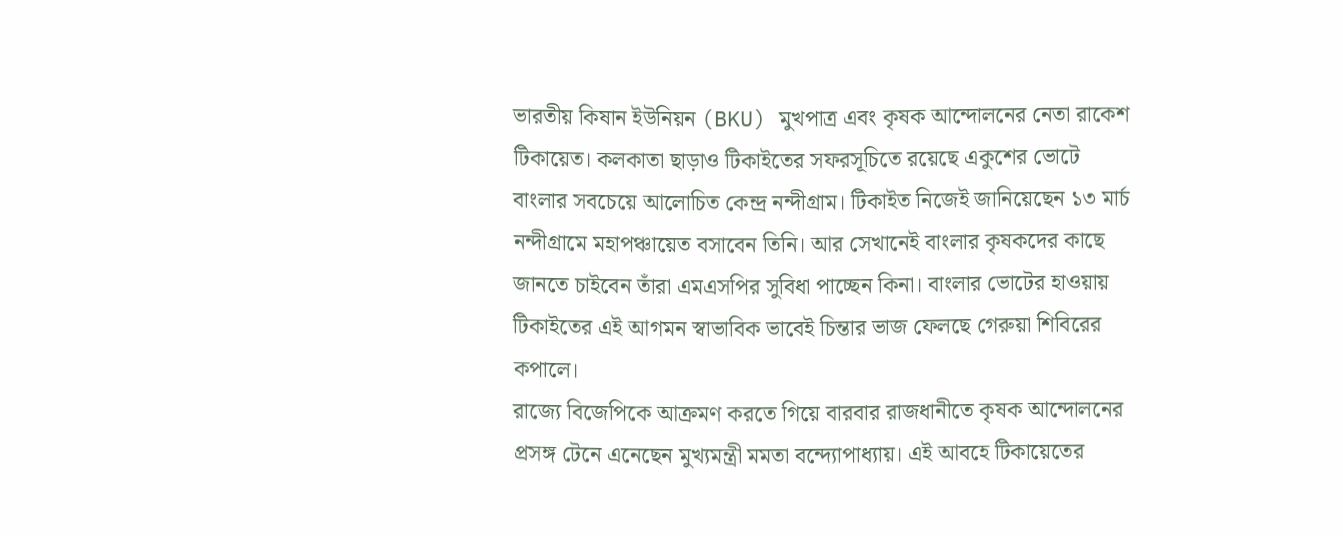ভারতীয় কিষান ইউনিয়ন (BKU) মুখপাত্র এবং কৃষক আন্দোলনের নেতা রাকেশ টিকায়েত। কলকাতা ছাড়াও টিকাইতের সফরসূচিতে রয়েছে একুশের ভোটে বাংলার সবচেয়ে আলোচিত কেন্দ্র নন্দীগ্রাম। টিকাইত নিজেই জানিয়েছেন ১৩ মার্চ নন্দীগ্রামে মহাপঞ্চায়েত বসাবেন তিনি। আর সেখানেই বাংলার কৃষকদের কাছে জানতে চাইবেন তাঁরা এমএসপির সুবিধা পাচ্ছেন কিনা। বাংলার ভোটের হাওয়ায় টিকাইতের এই আগমন স্বাভাবিক ভাবেই চিন্তার ভাজ ফেলছে গেরুয়া শিবিরের কপালে।
রাজ্যে বিজেপিকে আক্রমণ করতে গিয়ে বারবার রাজধানীতে কৃষক আন্দোলনের প্রসঙ্গ টেনে এনেছেন মুখ্যমন্ত্রী মমতা বন্দ্যোপাধ্যায়। এই আবহে টিকায়েতের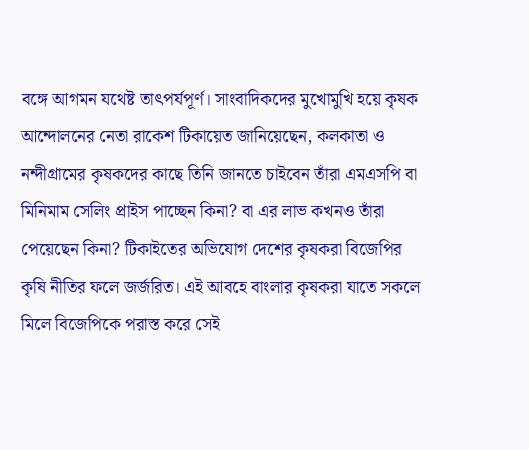বঙ্গে আগমন যথেষ্ট তাৎপর্যপূর্ণ। সাংবাদিকদের মুখোমুখি হয়ে কৃষক আন্দোলনের নেতা রাকেশ টিকায়েত জানিয়েছেন, কলকাতা ও নন্দীগ্রামের কৃষকদের কাছে তিনি জানতে চাইবেন তাঁরা এমএসপি বা মিনিমাম সেলিং প্রাইস পাচ্ছেন কিনা? বা এর লাভ কখনও তাঁরা পেয়েছেন কিনা? টিকাইতের অভিযোগ দেশের কৃষকরা বিজেপির কৃষি নীতির ফলে জর্জরিত। এই আবহে বাংলার কৃষকরা যাতে সকলে মিলে বিজেপিকে পরাস্ত করে সেই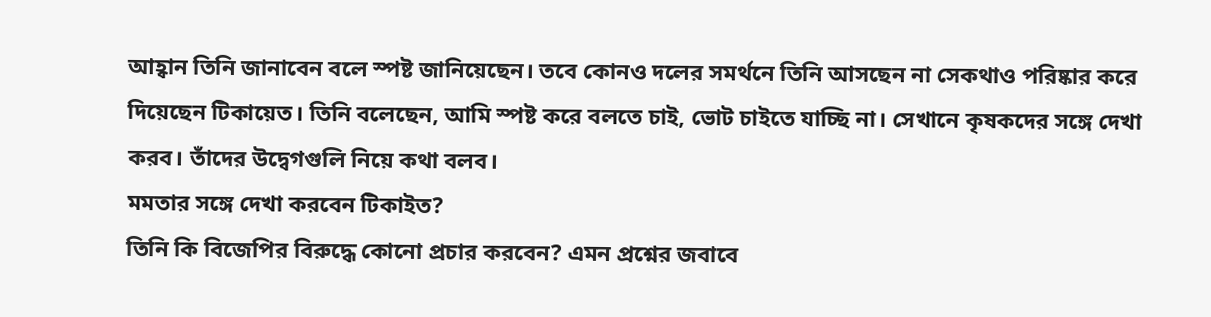আহ্বান তিনি জানাবেন বলে স্পষ্ট জানিয়েছেন। তবে কোনও দলের সমর্থনে তিনি আসছেন না সেকথাও পরিষ্কার করে দিয়েছেন টিকায়েত। তিনি বলেছেন, আমি স্পষ্ট করে বলতে চাই, ভোট চাইতে যাচ্ছি না। সেখানে কৃষকদের সঙ্গে দেখা করব। তাঁদের উদ্বেগগুলি নিয়ে কথা বলব।
মমতার সঙ্গে দেখা করবেন টিকাইত?
তিনি কি বিজেপির বিরুদ্ধে কোনো প্রচার করবেন? এমন প্রশ্নের জবাবে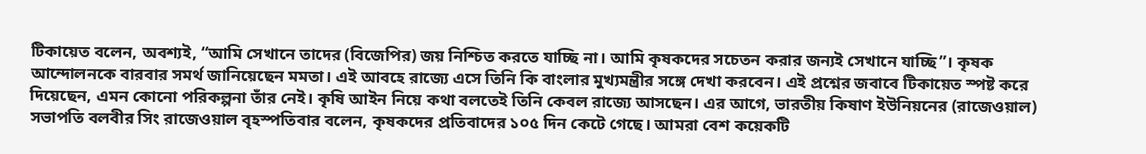টিকায়েত বলেন, অবশ্যই, “আমি সেখানে তাদের (বিজেপির) জয় নিশ্চিত করতে যাচ্ছি না। আমি কৃষকদের সচেতন করার জন্যই সেখানে যাচ্ছি”। কৃষক আন্দোলনকে বারবার সমর্থ জানিয়েছেন মমতা। এই আবহে রাজ্যে এসে তিনি কি বাংলার মুখ্যমন্ত্রীর সঙ্গে দেখা করবেন। এই প্রশ্নের জবাবে টিকায়েত স্পষ্ট করে দিয়েছেন, এমন কোনো পরিকল্পনা তাঁর নেই। কৃষি আইন নিয়ে কথা বলতেই তিনি কেবল রাজ্যে আসছেন। এর আগে, ভারতীয় কিষাণ ইউনিয়নের (রাজেওয়াল) সভাপতি বলবীর সিং রাজেওয়াল বৃহস্পতিবার বলেন, কৃষকদের প্রতিবাদের ১০৫ দিন কেটে গেছে। আমরা বেশ কয়েকটি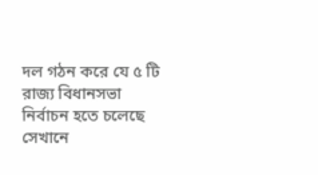দল গঠন করে যে ৫ টি রাজ্য বিধানসভা নির্বাচন হতে চলেছে সেখানে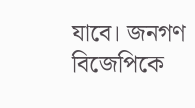যাবে। জনগণ বিজেপিকে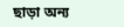ছাড়া অন্য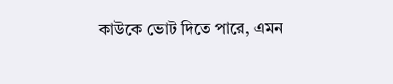কাউকে ভোট দিতে পারে, এমন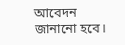আবেদন জানানো হবে।